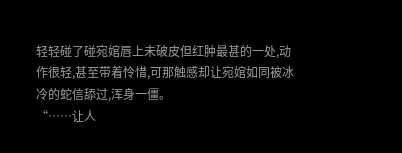轻轻碰了碰宛婠唇上未破皮但红肿最甚的一处,动作很轻,甚至带着怜惜,可那触感却让宛婠如同被冰冷的蛇信舔过,浑身一僵。
“……让人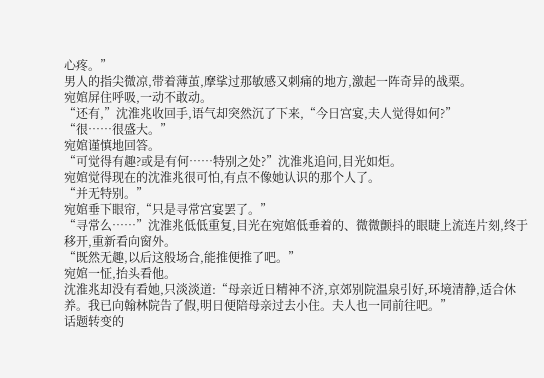心疼。”
男人的指尖微凉,带着薄茧,摩挲过那敏感又刺痛的地方,激起一阵奇异的战栗。
宛婠屏住呼吸,一动不敢动。
“还有,”沈淮兆收回手,语气却突然沉了下来,“今日宫宴,夫人觉得如何?”
“很……很盛大。”
宛婠谨慎地回答。
“可觉得有趣?或是有何……特别之处?”沈淮兆追问,目光如炬。
宛婠觉得现在的沈淮兆很可怕,有点不像她认识的那个人了。
“并无特别。”
宛婠垂下眼帘,“只是寻常宫宴罢了。”
“寻常么……”沈淮兆低低重复,目光在宛婠低垂着的、微微颤抖的眼睫上流连片刻,终于移开,重新看向窗外。
“既然无趣,以后这般场合,能推便推了吧。”
宛婠一怔,抬头看他。
沈淮兆却没有看她,只淡淡道:“母亲近日精神不济,京郊别院温泉引好,环境清静,适合休养。我已向翰林院告了假,明日便陪母亲过去小住。夫人也一同前往吧。”
话题转变的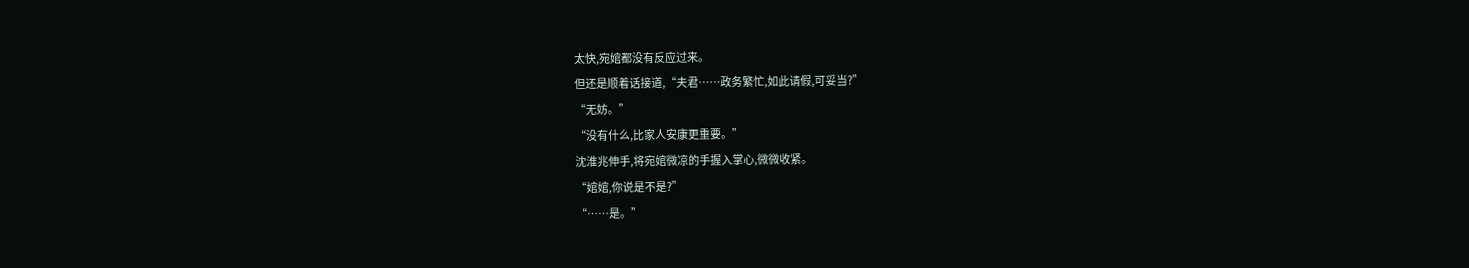太快,宛婠都没有反应过来。
但还是顺着话接道,“夫君……政务繁忙,如此请假,可妥当?”
“无妨。”
“没有什么,比家人安康更重要。”
沈淮兆伸手,将宛婠微凉的手握入掌心,微微收紧。
“婠婠,你说是不是?”
“……是。”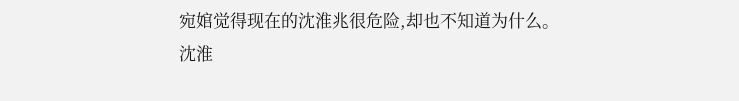宛婠觉得现在的沈淮兆很危险,却也不知道为什么。
沈淮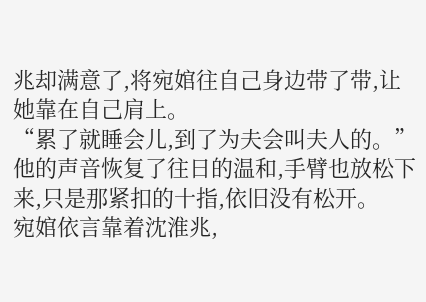兆却满意了,将宛婠往自己身边带了带,让她靠在自己肩上。
“累了就睡会儿,到了为夫会叫夫人的。”
他的声音恢复了往日的温和,手臂也放松下来,只是那紧扣的十指,依旧没有松开。
宛婠依言靠着沈淮兆,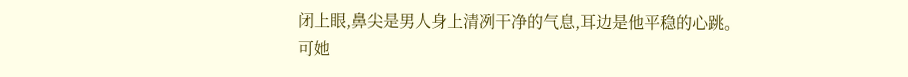闭上眼,鼻尖是男人身上清冽干净的气息,耳边是他平稳的心跳。
可她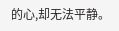的心,却无法平静。